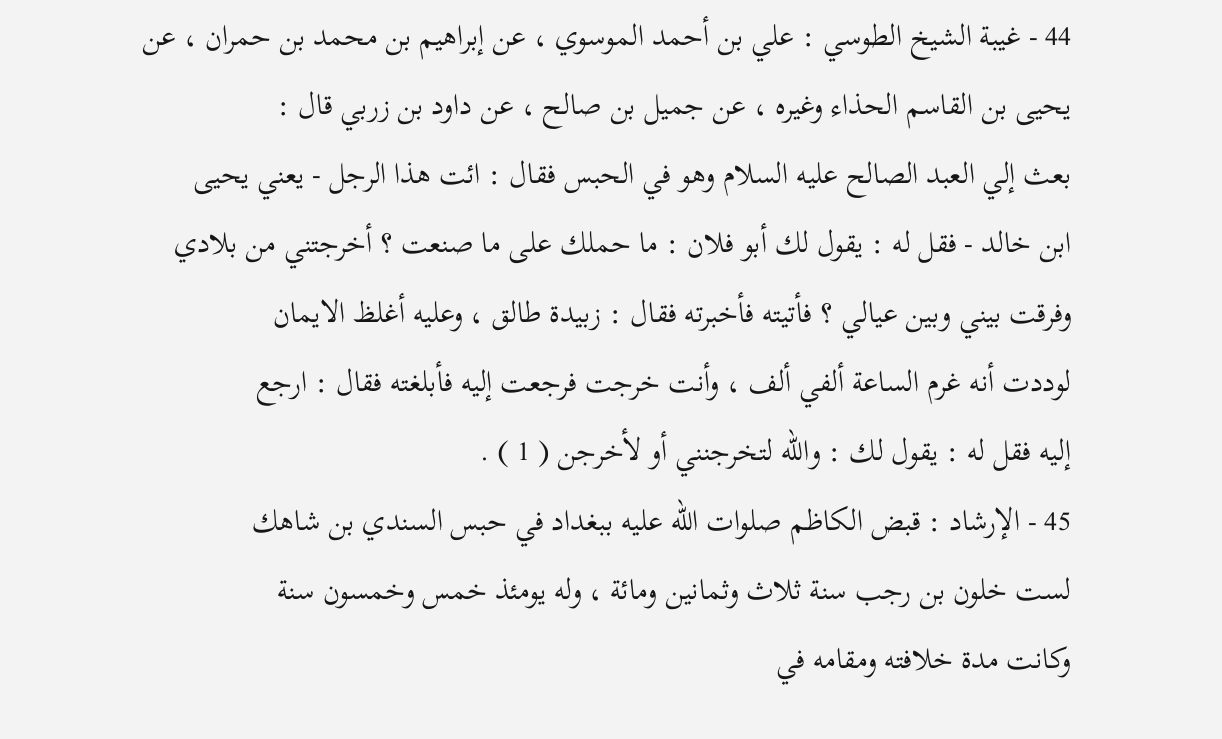44 - غيبة الشيخ الطوسي : علي بن أحمد الموسوي ، عن إبراهيم بن محمد بن حمران ، عن
يحيى بن القاسم الحذاء وغيره ، عن جميل بن صالح ، عن داود بن زربي قال :
بعث إلي العبد الصالح عليه السلام وهو في الحبس فقال : ائت هذا الرجل - يعني يحيى
ابن خالد - فقل له : يقول لك أبو فلان : ما حملك على ما صنعت ؟ أخرجتني من بلادي
وفرقت بيني وبين عيالي ؟ فأتيته فأخبرته فقال : زبيدة طالق ، وعليه أغلظ الايمان
لوددت أنه غرم الساعة ألفي ألف ، وأنت خرجت فرجعت إليه فأبلغته فقال : ارجع
إليه فقل له : يقول لك : والله لتخرجنني أو لأخرجن ( 1 ) .
45 - الإرشاد : قبض الكاظم صلوات الله عليه ببغداد في حبس السندي بن شاهك
لست خلون بن رجب سنة ثلاث وثمانين ومائة ، وله يومئذ خمس وخمسون سنة
وكانت مدة خلافته ومقامه في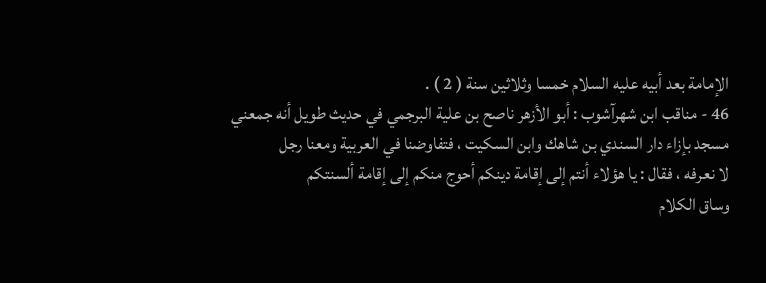الإمامة بعد أبيه عليه السلام خمسا وثلاثين سنة ( 2 ) .
46 - مناقب ابن شهرآشوب : أبو الأزهر ناصح بن علية البرجمي في حديث طويل أنه جمعني
مسجد بإزاء دار السندي بن شاهك وابن السكيت ، فتفاوضنا في العربية ومعنا رجل
لا نعرفه ، فقال : يا هؤلاء أنتم إلى إقامة دينكم أحوج منكم إلى إقامة ألسنتكم
وساق الكلام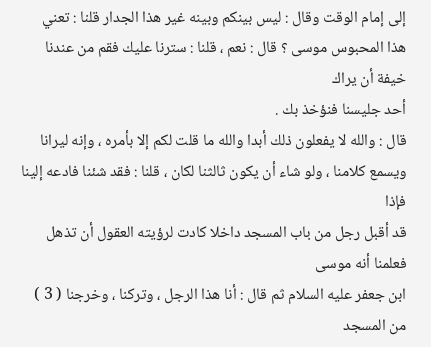إلى إمام الوقت وقال : ليس بينكم وبينه غير هذا الجدار قلنا : تعني
هذا المحبوس موسى ؟ قال : نعم ، قلنا : سترنا عليك فقم من عندنا خيفة أن يراك
أحد جليسنا فنؤخذ بك .
قال : والله لا يفعلون ذلك أبدا والله ما قلت لكم إلا بأمره ، وإنه ليرانا
ويسمع كلامنا ، ولو شاء أن يكون ثالثنا لكان ، قلنا : فقد شئنا فادعه إلينا فإذا
قد أقبل رجل من باب المسجد داخلا كادت لرؤيته العقول أن تذهل فعلمنا أنه موسى
ابن جعفر عليه السلام ثم قال : أنا هذا الرجل ، وتركنا ، وخرجنا ( 3 ) من المسجد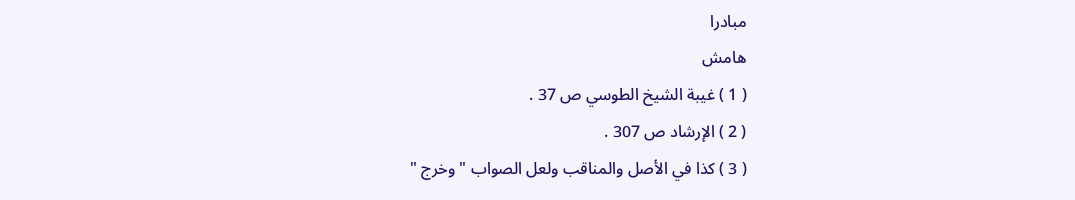مبادرا
هامش
( 1 ) غيبة الشيخ الطوسي ص 37 .
( 2 ) الإرشاد ص 307 .
( 3 ) كذا في الأصل والمناقب ولعل الصواب " وخرج "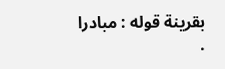بقرينة قوله : مبادرا .